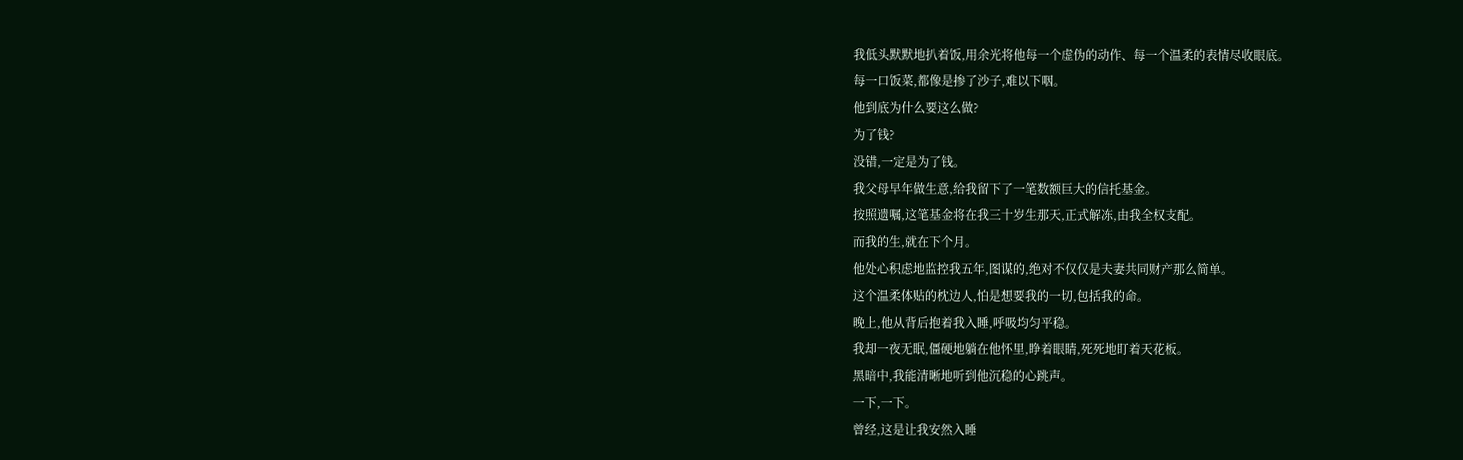我低头默默地扒着饭,用余光将他每一个虚伪的动作、每一个温柔的表情尽收眼底。
每一口饭菜,都像是掺了沙子,难以下咽。
他到底为什么要这么做?
为了钱?
没错,一定是为了钱。
我父母早年做生意,给我留下了一笔数额巨大的信托基金。
按照遗嘱,这笔基金将在我三十岁生那天,正式解冻,由我全权支配。
而我的生,就在下个月。
他处心积虑地监控我五年,图谋的,绝对不仅仅是夫妻共同财产那么简单。
这个温柔体贴的枕边人,怕是想要我的一切,包括我的命。
晚上,他从背后抱着我入睡,呼吸均匀平稳。
我却一夜无眠,僵硬地躺在他怀里,睁着眼睛,死死地盯着天花板。
黑暗中,我能清晰地听到他沉稳的心跳声。
一下,一下。
曾经,这是让我安然入睡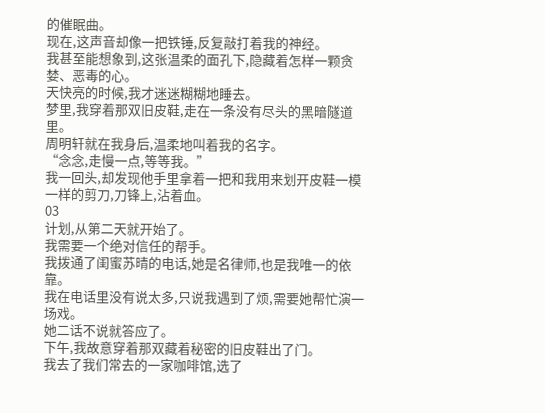的催眠曲。
现在,这声音却像一把铁锤,反复敲打着我的神经。
我甚至能想象到,这张温柔的面孔下,隐藏着怎样一颗贪婪、恶毒的心。
天快亮的时候,我才迷迷糊糊地睡去。
梦里,我穿着那双旧皮鞋,走在一条没有尽头的黑暗隧道里。
周明轩就在我身后,温柔地叫着我的名字。
“念念,走慢一点,等等我。”
我一回头,却发现他手里拿着一把和我用来划开皮鞋一模一样的剪刀,刀锋上,沾着血。
03
计划,从第二天就开始了。
我需要一个绝对信任的帮手。
我拨通了闺蜜苏晴的电话,她是名律师,也是我唯一的依靠。
我在电话里没有说太多,只说我遇到了烦,需要她帮忙演一场戏。
她二话不说就答应了。
下午,我故意穿着那双藏着秘密的旧皮鞋出了门。
我去了我们常去的一家咖啡馆,选了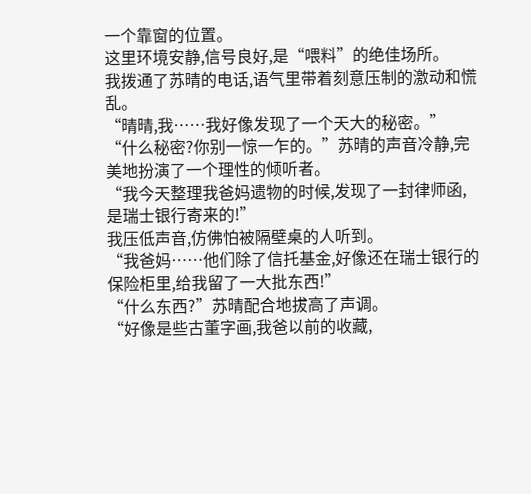一个靠窗的位置。
这里环境安静,信号良好,是“喂料”的绝佳场所。
我拨通了苏晴的电话,语气里带着刻意压制的激动和慌乱。
“晴晴,我……我好像发现了一个天大的秘密。”
“什么秘密?你别一惊一乍的。”苏晴的声音冷静,完美地扮演了一个理性的倾听者。
“我今天整理我爸妈遗物的时候,发现了一封律师函,是瑞士银行寄来的!”
我压低声音,仿佛怕被隔壁桌的人听到。
“我爸妈……他们除了信托基金,好像还在瑞士银行的保险柜里,给我留了一大批东西!”
“什么东西?”苏晴配合地拔高了声调。
“好像是些古董字画,我爸以前的收藏,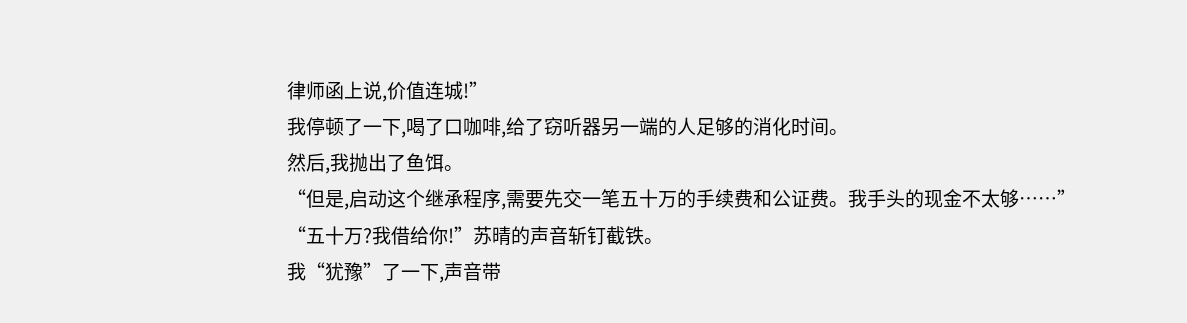律师函上说,价值连城!”
我停顿了一下,喝了口咖啡,给了窃听器另一端的人足够的消化时间。
然后,我抛出了鱼饵。
“但是,启动这个继承程序,需要先交一笔五十万的手续费和公证费。我手头的现金不太够……”
“五十万?我借给你!”苏晴的声音斩钉截铁。
我“犹豫”了一下,声音带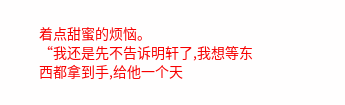着点甜蜜的烦恼。
“我还是先不告诉明轩了,我想等东西都拿到手,给他一个天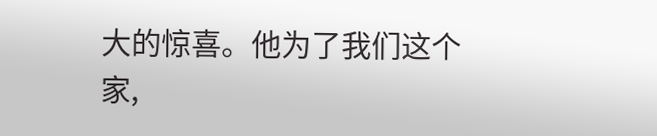大的惊喜。他为了我们这个家,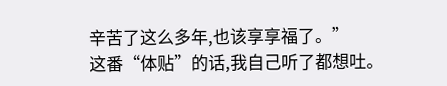辛苦了这么多年,也该享享福了。”
这番“体贴”的话,我自己听了都想吐。